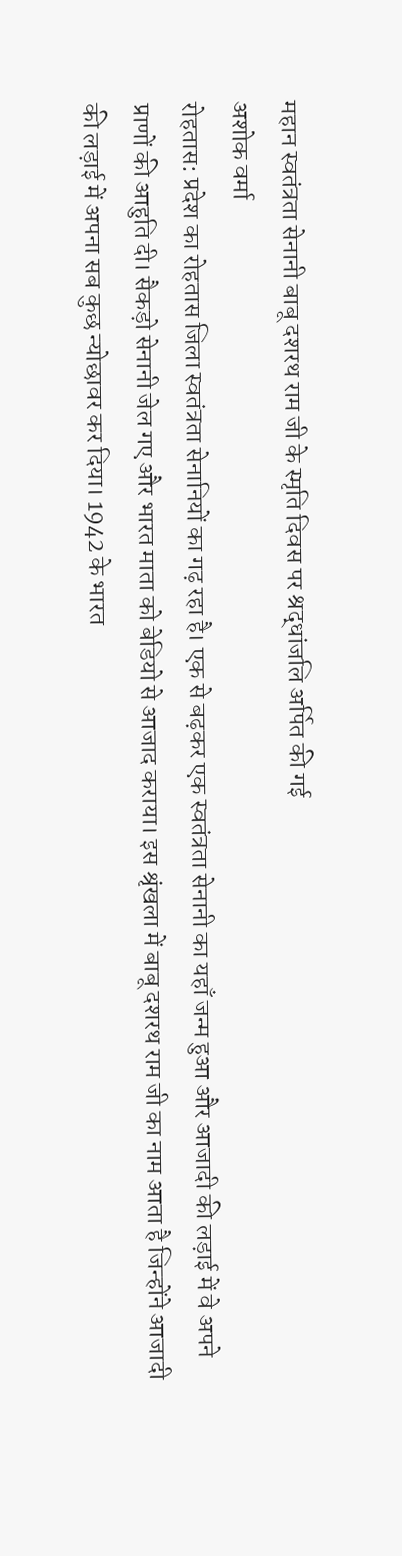महान स्वतंत्रता सेनानी बाबू दशरथ राम जी के स्मृति दिवस पर श्रद्धांजलि अर्पित की गई
अशोक वर्मा
रोहतास: प्रदेश का रोहतास जिला स्वतंत्रता सेनानियों का गढ़ रहा है। एक से बढ़कर एक स्वतंत्रता सेनानी का यहाँ जन्म हुआ और आजादी की लड़ाई में वे अपने प्राणों की आहुति दी। सैकड़ो सेनानी जेल गए और भारत माता को बेडियो से आजाद कराया। इस श्रृंखला में बाबू दशरथ राम जी का नाम आता है जिन्होंने आजादी की लड़ाई में अपना सब कुछ न्योछावर कर दिया। 1942 के भारत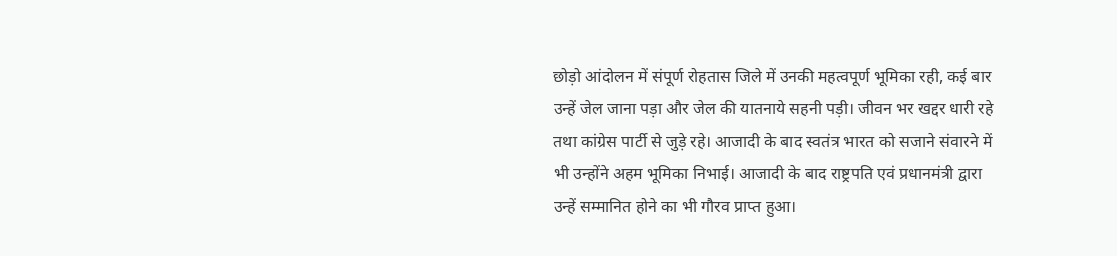छोड़ो आंदोलन में संपूर्ण रोहतास जिले में उनकी महत्वपूर्ण भूमिका रही, कई बार उन्हें जेल जाना पड़ा और जेल की यातनाये सहनी पड़ी। जीवन भर खद्दर धारी रहे तथा कांग्रेस पार्टी से जुड़े रहे। आजादी के बाद स्वतंत्र भारत को सजाने संवारने में भी उन्होंने अहम भूमिका निभाई। आजादी के बाद राष्ट्रपति एवं प्रधानमंत्री द्वारा उन्हें सम्मानित होने का भी गौरव प्राप्त हुआ।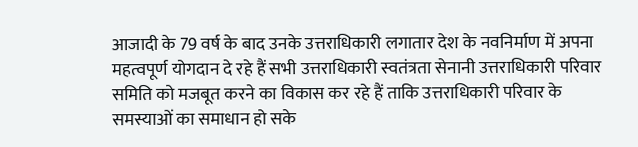आजादी के 79 वर्ष के बाद उनके उत्तराधिकारी लगातार देश के नवनिर्माण में अपना महत्वपूर्ण योगदान दे रहे हैं सभी उत्तराधिकारी स्वतंत्रता सेनानी उत्तराधिकारी परिवार समिति को मजबूत करने का विकास कर रहे हैं ताकि उत्तराधिकारी परिवार के समस्याओं का समाधान हो सके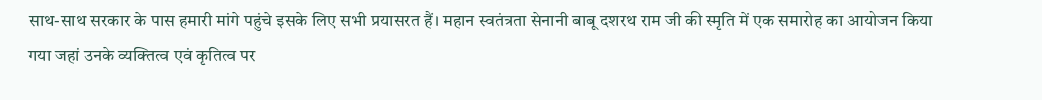साथ-साथ सरकार के पास हमारी मांगे पहुंचे इसके लिए सभी प्रयासरत हैं। महान स्वतंत्रता सेनानी बाबू दशरथ राम जी की स्मृति में एक समारोह का आयोजन किया गया जहां उनके व्यक्तित्व एवं कृतित्व पर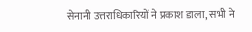सेनानी उत्तराधिकारियों ने प्रकाश डाला, सभी ने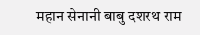महान सेनानी बाबु दशरथ राम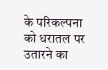के परिकल्पना को धरातल पर उतारने का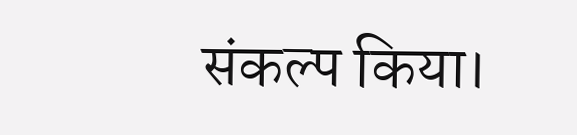संकल्प किया।